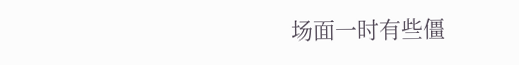场面一时有些僵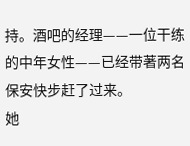持。酒吧的经理——一位干练的中年女性——已经带著两名保安快步赶了过来。
她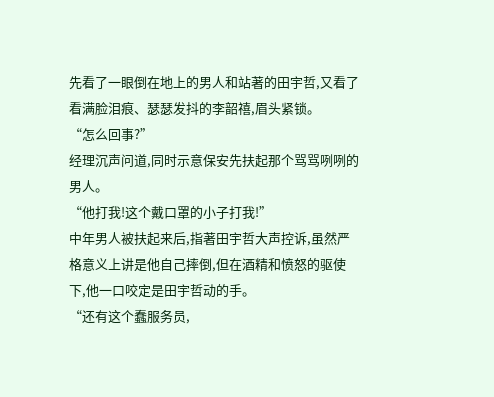先看了一眼倒在地上的男人和站著的田宇哲,又看了看满脸泪痕、瑟瑟发抖的李韶禧,眉头紧锁。
“怎么回事?”
经理沉声问道,同时示意保安先扶起那个骂骂咧咧的男人。
“他打我!这个戴口罩的小子打我!”
中年男人被扶起来后,指著田宇哲大声控诉,虽然严格意义上讲是他自己摔倒,但在酒精和愤怒的驱使下,他一口咬定是田宇哲动的手。
“还有这个蠢服务员,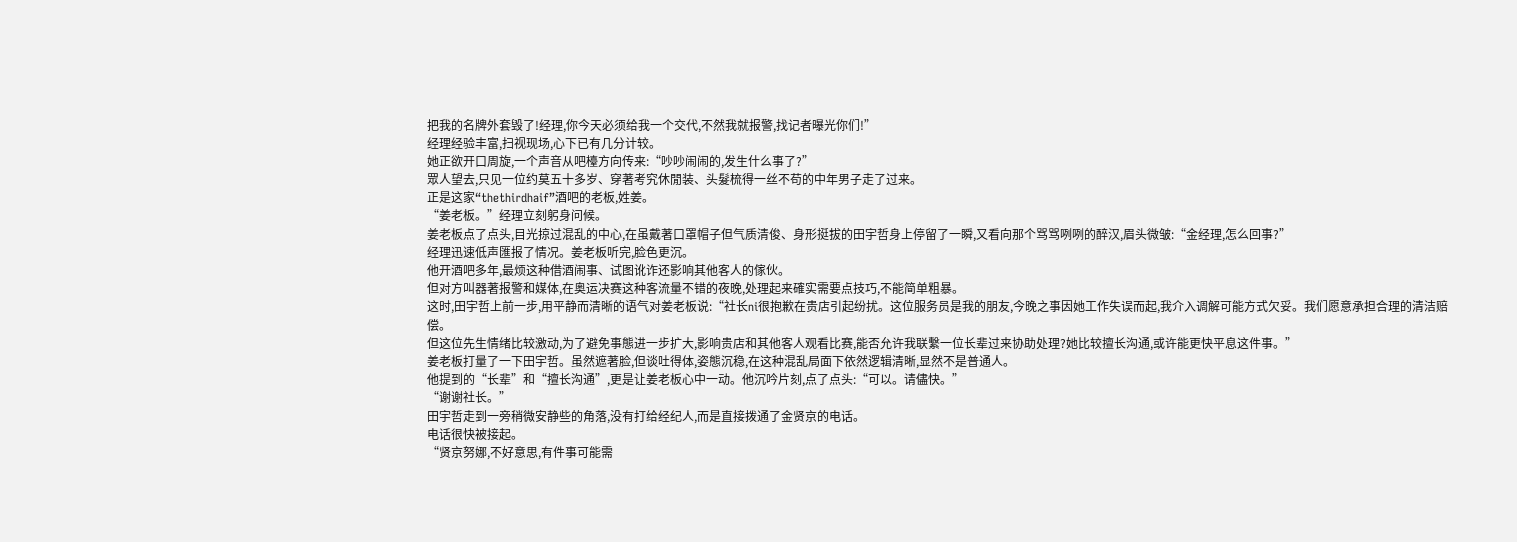把我的名牌外套毁了!经理,你今天必须给我一个交代,不然我就报警,找记者曝光你们!”
经理经验丰富,扫视现场,心下已有几分计较。
她正欲开口周旋,一个声音从吧檯方向传来:“吵吵闹闹的,发生什么事了?”
眾人望去,只见一位约莫五十多岁、穿著考究休閒装、头髮梳得一丝不苟的中年男子走了过来。
正是这家“thethirdhaif”酒吧的老板,姓姜。
“姜老板。”经理立刻躬身问候。
姜老板点了点头,目光掠过混乱的中心,在虽戴著口罩帽子但气质清俊、身形挺拔的田宇哲身上停留了一瞬,又看向那个骂骂咧咧的醉汉,眉头微皱:“金经理,怎么回事?”
经理迅速低声匯报了情况。姜老板听完,脸色更沉。
他开酒吧多年,最烦这种借酒闹事、试图讹诈还影响其他客人的傢伙。
但对方叫器著报警和媒体,在奥运决赛这种客流量不错的夜晚,处理起来確实需要点技巧,不能简单粗暴。
这时,田宇哲上前一步,用平静而清晰的语气对姜老板说:“社长ni很抱歉在贵店引起纷扰。这位服务员是我的朋友,今晚之事因她工作失误而起,我介入调解可能方式欠妥。我们愿意承担合理的清洁赔偿。
但这位先生情绪比较激动,为了避免事態进一步扩大,影响贵店和其他客人观看比赛,能否允许我联繫一位长辈过来协助处理?她比较擅长沟通,或许能更快平息这件事。”
姜老板打量了一下田宇哲。虽然遮著脸,但谈吐得体,姿態沉稳,在这种混乱局面下依然逻辑清晰,显然不是普通人。
他提到的“长辈”和“擅长沟通”,更是让姜老板心中一动。他沉吟片刻,点了点头:“可以。请儘快。”
“谢谢社长。”
田宇哲走到一旁稍微安静些的角落,没有打给经纪人,而是直接拨通了金贤京的电话。
电话很快被接起。
“贤京努娜,不好意思,有件事可能需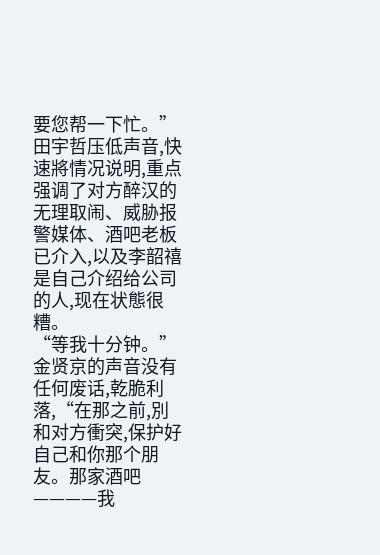要您帮一下忙。”
田宇哲压低声音,快速將情况说明,重点强调了对方醉汉的无理取闹、威胁报警媒体、酒吧老板已介入,以及李韶禧是自己介绍给公司的人,现在状態很糟。
“等我十分钟。”
金贤京的声音没有任何废话,乾脆利落,“在那之前,別和对方衝突,保护好自己和你那个朋友。那家酒吧————我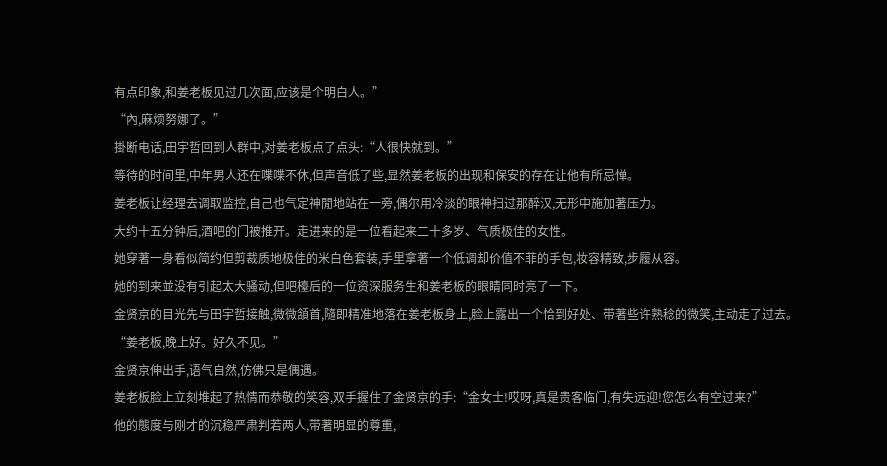有点印象,和姜老板见过几次面,应该是个明白人。”
“內,麻烦努娜了。”
掛断电话,田宇哲回到人群中,对姜老板点了点头:“人很快就到。”
等待的时间里,中年男人还在喋喋不休,但声音低了些,显然姜老板的出现和保安的存在让他有所忌惮。
姜老板让经理去调取监控,自己也气定神閒地站在一旁,偶尔用冷淡的眼神扫过那醉汉,无形中施加著压力。
大约十五分钟后,酒吧的门被推开。走进来的是一位看起来二十多岁、气质极佳的女性。
她穿著一身看似简约但剪裁质地极佳的米白色套装,手里拿著一个低调却价值不菲的手包,妆容精致,步履从容。
她的到来並没有引起太大骚动,但吧檯后的一位资深服务生和姜老板的眼睛同时亮了一下。
金贤京的目光先与田宇哲接触,微微頷首,隨即精准地落在姜老板身上,脸上露出一个恰到好处、带著些许熟稔的微笑,主动走了过去。
“姜老板,晚上好。好久不见。”
金贤京伸出手,语气自然,仿佛只是偶遇。
姜老板脸上立刻堆起了热情而恭敬的笑容,双手握住了金贤京的手:“金女士!哎呀,真是贵客临门,有失远迎!您怎么有空过来?”
他的態度与刚才的沉稳严肃判若两人,带著明显的尊重,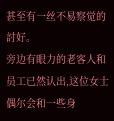甚至有一丝不易察觉的討好。
旁边有眼力的老客人和员工已然认出,这位女士偶尔会和一些身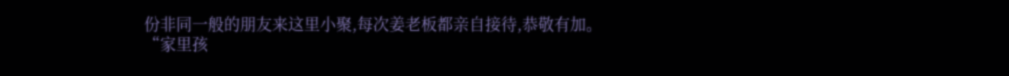份非同一般的朋友来这里小聚,每次姜老板都亲自接待,恭敬有加。
“家里孩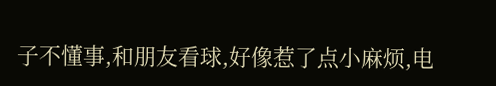子不懂事,和朋友看球,好像惹了点小麻烦,电